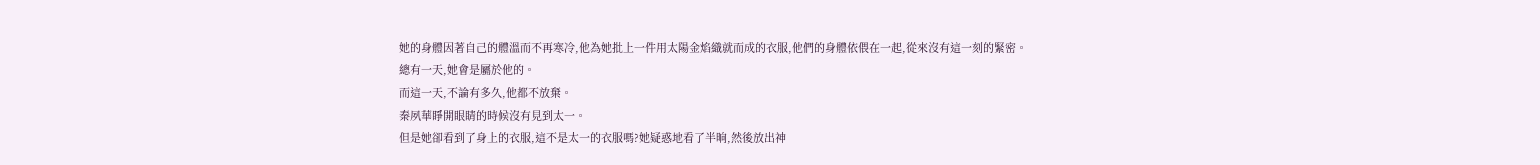她的身體因著自己的體溫而不再寒冷,他為她批上一件用太陽金焰織就而成的衣服,他們的身體依偎在一起,從來沒有這一刻的緊密。
總有一天,她會是屬於他的。
而這一天,不論有多久,他都不放棄。
秦夙華睜開眼睛的時候沒有見到太一。
但是她卻看到了身上的衣服,這不是太一的衣服嗎?她疑惑地看了半晌,然後放出神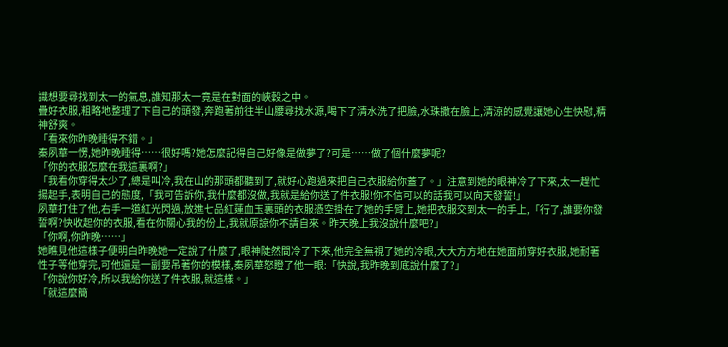識想要尋找到太一的氣息,誰知那太一竟是在對面的峽穀之中。
疊好衣服,粗略地整理了下自己的頭發,奔跑著前往半山腰尋找水源,喝下了清水洗了把臉,水珠撒在臉上,清涼的感覺讓她心生快慰,精神舒爽。
「看來你昨晚睡得不錯。」
秦夙華一愣,她昨晚睡得……很好嗎?她怎麼記得自己好像是做夢了?可是……做了個什麼夢呢?
「你的衣服怎麼在我這裏啊?」
「我看你穿得太少了,總是叫冷,我在山的那頭都聽到了,就好心跑過來把自己衣服給你蓋了。」注意到她的眼神冷了下來,太一趕忙揚起手,表明自己的態度,「我可告訴你,我什麼都沒做,我就是給你送了件衣服!你不信可以的話我可以向天發誓!」
夙華打住了他,右手一道紅光閃過,放進七品紅蓮血玉裏頭的衣服憑空掛在了她的手臂上,她把衣服交到太一的手上,「行了,誰要你發誓啊?快收起你的衣服,看在你關心我的份上,我就原諒你不請自來。昨天晚上我沒說什麼吧?」
「你啊,你昨晚……」
她瞧見他這樣子便明白昨晚她一定說了什麼了,眼神陡然間冷了下來,他完全無視了她的冷眼,大大方方地在她面前穿好衣服,她耐著性子等他穿完,可他還是一副要吊著你的模樣,秦夙華怒瞪了他一眼:「快說,我昨晚到底說什麼了?」
「你說你好冷,所以我給你送了件衣服,就這樣。」
「就這麼簡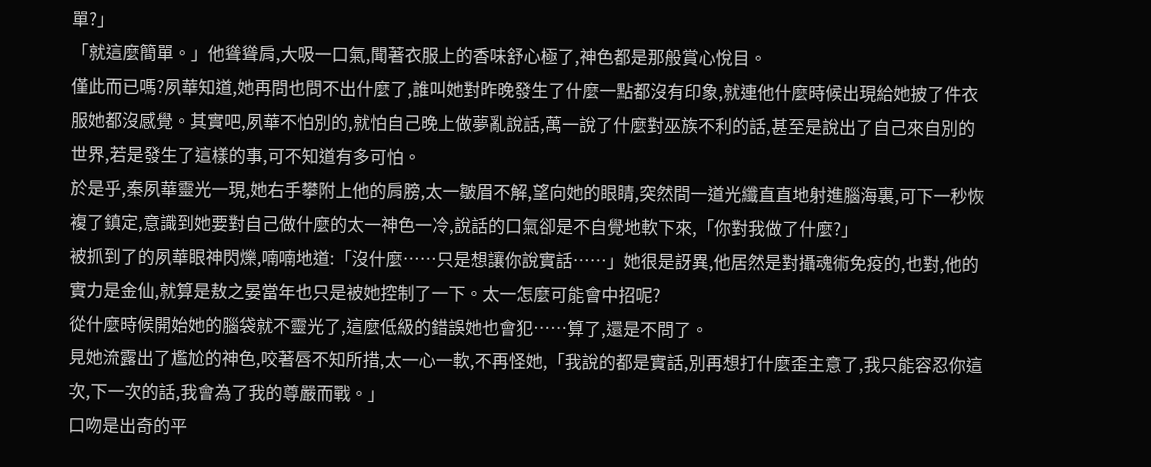單?」
「就這麼簡單。」他聳聳肩,大吸一口氣,聞著衣服上的香味舒心極了,神色都是那般賞心悅目。
僅此而已嗎?夙華知道,她再問也問不出什麼了,誰叫她對昨晚發生了什麼一點都沒有印象,就連他什麼時候出現給她披了件衣服她都沒感覺。其實吧,夙華不怕別的,就怕自己晚上做夢亂說話,萬一說了什麼對巫族不利的話,甚至是說出了自己來自別的世界,若是發生了這樣的事,可不知道有多可怕。
於是乎,秦夙華靈光一現,她右手攀附上他的肩膀,太一皺眉不解,望向她的眼睛,突然間一道光纖直直地射進腦海裏,可下一秒恢複了鎮定,意識到她要對自己做什麼的太一神色一冷,說話的口氣卻是不自覺地軟下來,「你對我做了什麼?」
被抓到了的夙華眼神閃爍,喃喃地道:「沒什麼……只是想讓你說實話……」她很是訝異,他居然是對攝魂術免疫的,也對,他的實力是金仙,就算是敖之晏當年也只是被她控制了一下。太一怎麼可能會中招呢?
從什麼時候開始她的腦袋就不靈光了,這麼低級的錯誤她也會犯……算了,還是不問了。
見她流露出了尷尬的神色,咬著唇不知所措,太一心一軟,不再怪她,「我說的都是實話,別再想打什麼歪主意了,我只能容忍你這次,下一次的話,我會為了我的尊嚴而戰。」
口吻是出奇的平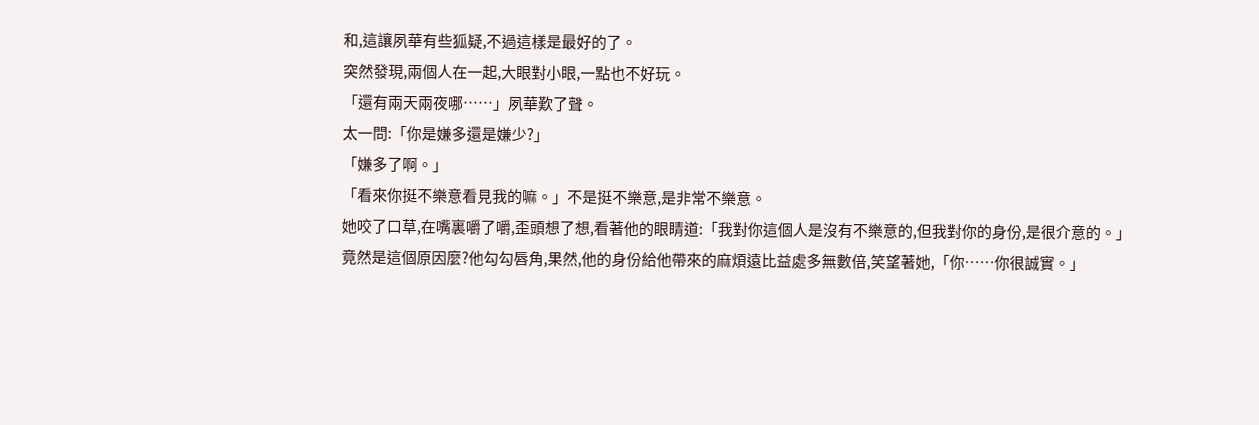和,這讓夙華有些狐疑,不過這樣是最好的了。
突然發現,兩個人在一起,大眼對小眼,一點也不好玩。
「還有兩天兩夜哪……」夙華歎了聲。
太一問:「你是嫌多還是嫌少?」
「嫌多了啊。」
「看來你挺不樂意看見我的嘛。」不是挺不樂意,是非常不樂意。
她咬了口草,在嘴裏嚼了嚼,歪頭想了想,看著他的眼睛道:「我對你這個人是沒有不樂意的,但我對你的身份,是很介意的。」
竟然是這個原因麼?他勾勾唇角,果然,他的身份給他帶來的麻煩遠比益處多無數倍,笑望著她,「你……你很誠實。」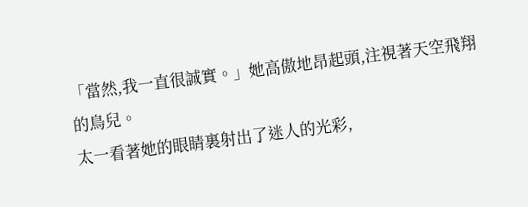「當然,我一直很誠實。」她高傲地昂起頭,注視著天空飛翔的鳥兒。
太一看著她的眼睛裏射出了迷人的光彩,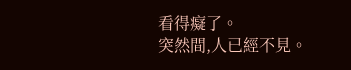看得癡了。
突然間,人已經不見。